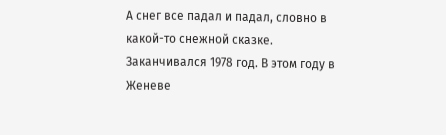А снег все падал и падал, словно в какой-то снежной сказке. Заканчивался 1978 год. В этом году в Женеве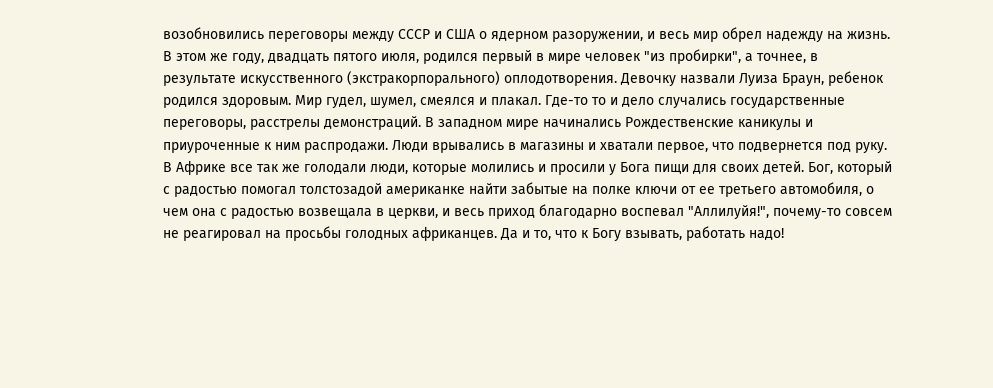возобновились переговоры между СССР и США о ядерном разоружении, и весь мир обрел надежду на жизнь. В этом же году, двадцать пятого июля, родился первый в мире человек "из пробирки", а точнее, в результате искусственного (экстракорпорального) оплодотворения. Девочку назвали Луиза Браун, ребенок родился здоровым. Мир гудел, шумел, смеялся и плакал. Где-то то и дело случались государственные переговоры, расстрелы демонстраций. В западном мире начинались Рождественские каникулы и приуроченные к ним распродажи. Люди врывались в магазины и хватали первое, что подвернется под руку. В Африке все так же голодали люди, которые молились и просили у Бога пищи для своих детей. Бог, который с радостью помогал толстозадой американке найти забытые на полке ключи от ее третьего автомобиля, о чем она с радостью возвещала в церкви, и весь приход благодарно воспевал "Аллилуйя!", почему-то совсем не реагировал на просьбы голодных африканцев. Да и то, что к Богу взывать, работать надо!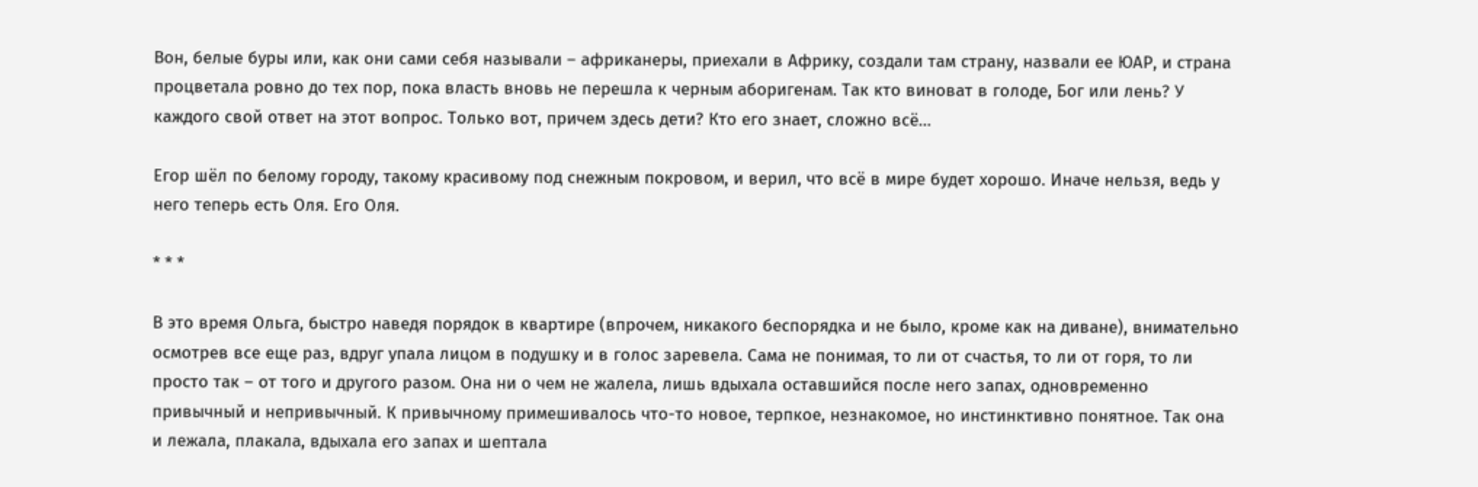Вон, белые буры или, как они сами себя называли – африканеры, приехали в Африку, создали там страну, назвали ее ЮАР, и страна процветала ровно до тех пор, пока власть вновь не перешла к черным аборигенам. Так кто виноват в голоде, Бог или лень? У каждого свой ответ на этот вопрос. Только вот, причем здесь дети? Кто его знает, сложно всё…

Егор шёл по белому городу, такому красивому под снежным покровом, и верил, что всё в мире будет хорошо. Иначе нельзя, ведь у него теперь есть Оля. Его Оля.

* * *

В это время Ольга, быстро наведя порядок в квартире (впрочем, никакого беспорядка и не было, кроме как на диване), внимательно осмотрев все еще раз, вдруг упала лицом в подушку и в голос заревела. Сама не понимая, то ли от счастья, то ли от горя, то ли просто так – от того и другого разом. Она ни о чем не жалела, лишь вдыхала оставшийся после него запах, одновременно привычный и непривычный. К привычному примешивалось что-то новое, терпкое, незнакомое, но инстинктивно понятное. Так она и лежала, плакала, вдыхала его запах и шептала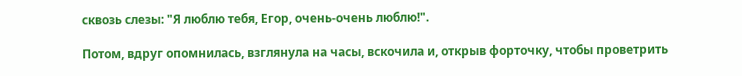сквозь слезы: "Я люблю тебя, Егор, очень-очень люблю!".

Потом, вдруг опомнилась, взглянула на часы, вскочила и, открыв форточку, чтобы проветрить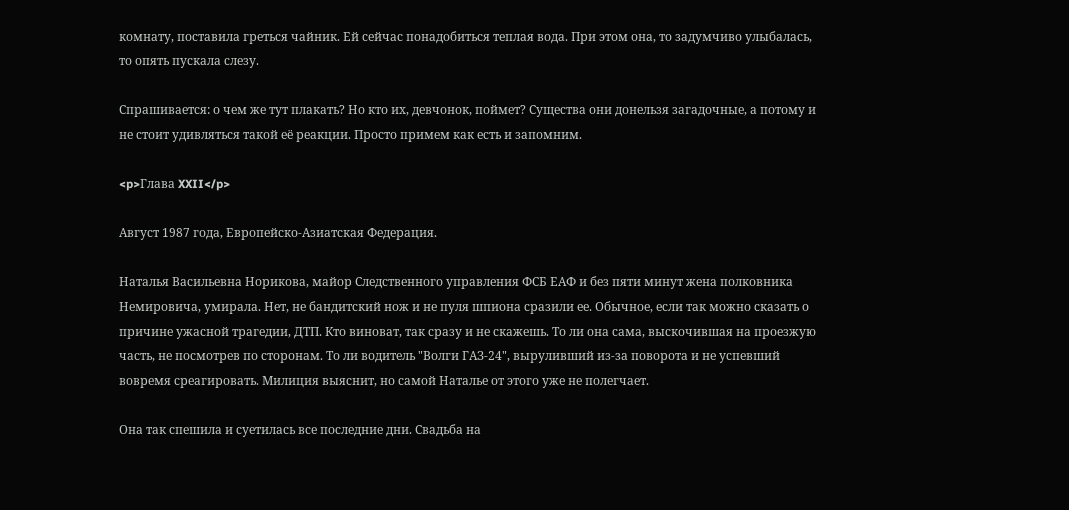комнату, поставила греться чайник. Ей сейчас понадобиться теплая вода. При этом она, то задумчиво улыбалась, то опять пускала слезу.

Спрашивается: о чем же тут плакать? Но кто их, девчонок, поймет? Существа они донельзя загадочные, а потому и не стоит удивляться такой её реакции. Просто примем как есть и запомним.

<p>Глава XXII</p>

Август 1987 года, Европейско-Азиатская Федерация.

Наталья Васильевна Норикова, майор Следственного управления ФСБ ЕАФ и без пяти минут жена полковника Немировича, умирала. Нет, не бандитский нож и не пуля шпиона сразили ее. Обычное, если так можно сказать о причине ужасной трагедии, ДТП. Кто виноват, так сразу и не скажешь. То ли она сама, выскочившая на проезжую часть, не посмотрев по сторонам. То ли водитель "Волги ГАЗ-24", выруливший из-за поворота и не успевший вовремя среагировать. Милиция выяснит, но самой Наталье от этого уже не полегчает.

Она так спешила и суетилась все последние дни. Свадьба на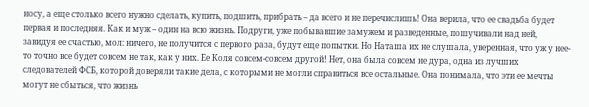носу, а еще столько всего нужно сделать, купить, подшить, прибрать – да всего и не перечислишь! Она верила, что ее свадьба будет первая и последняя. Как и муж – один на всю жизнь. Подруги, уже побывавшие замужем и разведенные, пошучивали над ней, завидуя ее счастью, мол: ничего, не получится с первого раза, будут еще попытки. Но Наташа их не слушала, уверенная, что уж у нее-то точно все будет совсем не так, как у них. Ее Коля совсем-совсем другой! Нет, она была совсем не дура, одна из лучших следователей ФСБ, которой доверяли такие дела, с которыми не могли справиться все остальные. Она понимала, что эти ее мечты могут не сбыться, что жизнь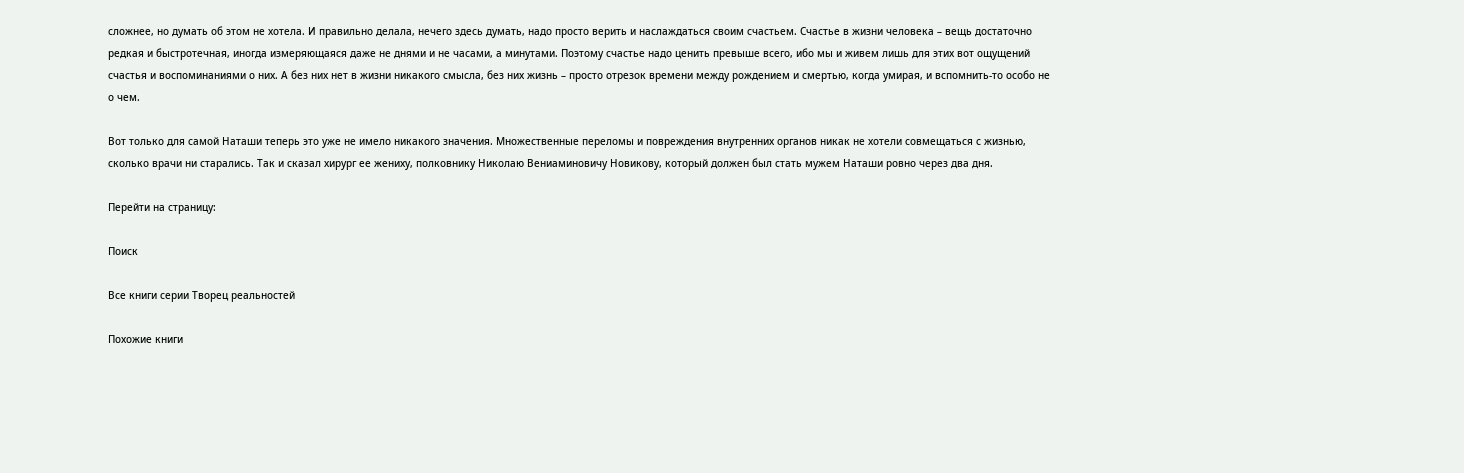сложнее, но думать об этом не хотела. И правильно делала, нечего здесь думать, надо просто верить и наслаждаться своим счастьем. Счастье в жизни человека – вещь достаточно редкая и быстротечная, иногда измеряющаяся даже не днями и не часами, а минутами. Поэтому счастье надо ценить превыше всего, ибо мы и живем лишь для этих вот ощущений счастья и воспоминаниями о них. А без них нет в жизни никакого смысла, без них жизнь – просто отрезок времени между рождением и смертью, когда умирая, и вспомнить-то особо не о чем.

Вот только для самой Наташи теперь это уже не имело никакого значения. Множественные переломы и повреждения внутренних органов никак не хотели совмещаться с жизнью, сколько врачи ни старались. Так и сказал хирург ее жениху, полковнику Николаю Вениаминовичу Новикову, который должен был стать мужем Наташи ровно через два дня.

Перейти на страницу:

Поиск

Все книги серии Творец реальностей

Похожие книги